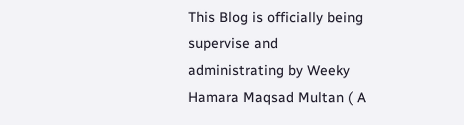This Blog is officially being supervise and administrating by Weeky Hamara Maqsad Multan ( A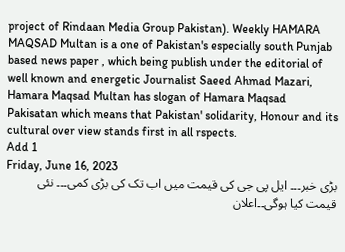project of Rindaan Media Group Pakistan). Weekly HAMARA MAQSAD Multan is a one of Pakistan's especially south Punjab based news paper , which being publish under the editorial of well known and energetic Journalist Saeed Ahmad Mazari, Hamara Maqsad Multan has slogan of Hamara Maqsad Pakisatan which means that Pakistan' solidarity, Honour and its cultural over view stands first in all rspects.
Add 1
Friday, June 16, 2023
بڑی خبر۔۔۔ ایل پی جی کی قیمت میں اب تک کی بڑی کمی۔۔۔ نئی قیمت کیا ہوگی۔۔اعلان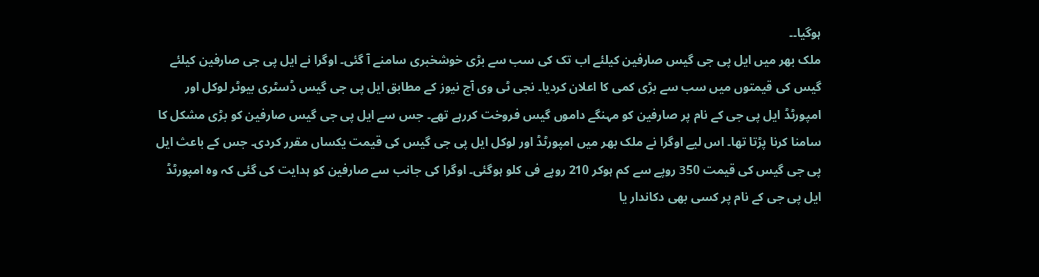ہوگیا۔۔
ملک بھر میں ایل پی جی گیس صارفین کیلئے اب تک کی سب سے بڑی خوشخبری سامنے آ گئی۔ اوگرا نے ایل پی جی صارفین کیلئے گیس کی قیمتوں میں سب سے بڑی کمی کا اعلان کردیا۔ نجی ٹی وی آج نیوز کے مطابق ایل پی جی گیس ڈسٹری بیوٹر لوکل اور امپورٹڈ ایل پی جی کے نام پر صارفین کو مہنگے داموں گیس فروخت کررہے تھے۔ جس سے ایل پی جی گیس صارفین کو بڑی مشکل کا سامنا کرنا پڑتا تھا۔ اس لیے اوگرا نے ملک بھر میں امپورٹڈ اور لوکل ایل پی جی گیس کی قیمت یکساں مقرر کردی۔ جس کے باعث ایل پی جی گیس کی قیمت 350 روپے سے کم ہوکر 210 روپے فی کلو ہوگئی۔ اوگرا کی جانب سے صارفین کو ہدایت کی گئی کہ وہ امپورٹڈ ایل پی جی کے نام پر کسی بھی دکاندار یا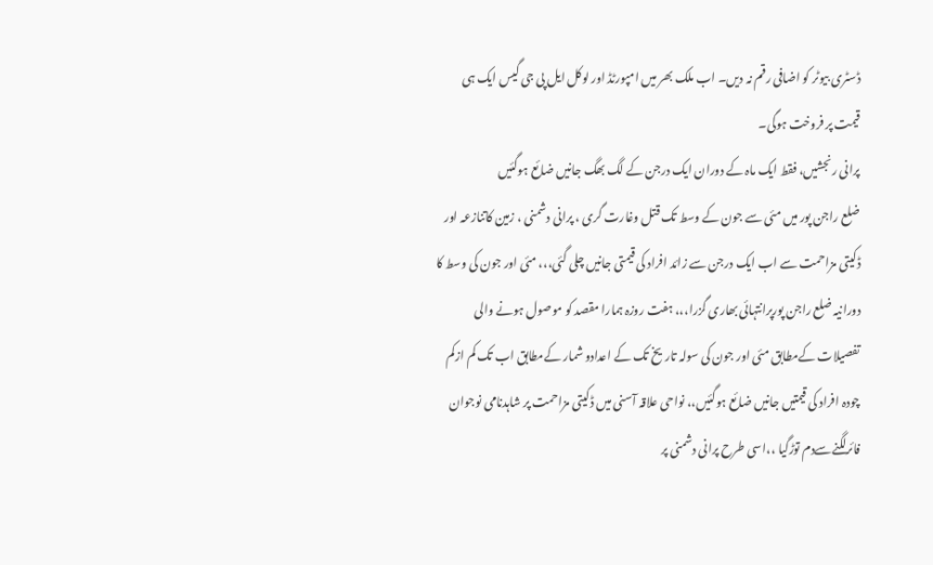ڈسٹری بیوٹر کو اضافی رقم نہ دیں۔ اب ملک بھر میں امپورٹڈ اور لوکل ایل پی جی گیس ایک ہی قیمت پر فروخت ہوگی۔
پرانی رنجشیں، فقط ایک ماہ کے دوران ایک درجن کے لگ بھگ جانیں ضائع ہوگئیں
ضلع راجن پور میں مئی سے جون کے وسط تک قتل وغارت گری ، پرانی دشمنی ، زمین کاتنازعہ اور ڈکیتی مزاحمت سے اب ایک درجن سے زائد افراد کی قیمتی جانیں چلی گئی،،، مئی اور جون کی وسط کا دورانیہ ضلع راجن پورپرانتہائی بھاری گزرا،،، ہفت روزہ ہمارا مقصد کو موصول ہونے والی تفصیلات کےمطابق مئی اور جون کی سولہ تاریخ تک کے اعدادو شمار کےمطابق اب تک کم ازکم چودہ افراد کی قیمتیں جانیں ضائع ہوگئیں،، نواحی علاقہ آسنی میں ڈکیتی مزاحمت پر شاہدنامی نوجوان فائرلگنےسےدم توڑگیا ،،اسی طرح پرانی دشمنی پر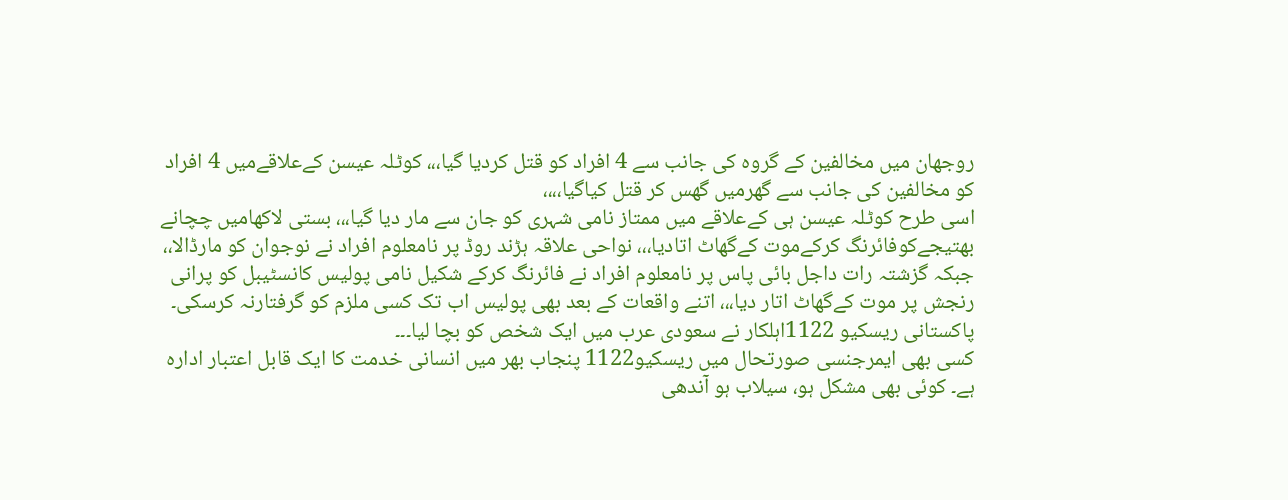روجھان میں مخالفین کے گروہ کی جانب سے 4 افراد کو قتل کردیا گیا،،، کوٹلہ عیسن کےعلاقےمیں 4 افراد کو مخالفین کی جانب سے گھرمیں گھس کر قتل کیاگیا،،،،
اسی طرح کوٹلہ عیسن ہی کےعلاقے میں ممتاز نامی شہری کو جان سے مار دیا گیا،،، بستی لاکھامیں چچانے بھتیجےکوفائرنگ کرکےموت کےگھاٹ اتادیا،،، نواحی علاقہ ہڑند روڈ پر نامعلوم افراد نے نوجوان کو مارڈالا،، جبکہ گزشتہ رات داجل بائی پاس پر نامعلوم افراد نے فائرنگ کرکے شکیل نامی پولیس کانسٹیبل کو پرانی رنجش پر موت کےگھاٹ اتار دیا،،، اتنے واقعات کے بعد بھی پولیس اب تک کسی ملزم کو گرفتارنہ کرسکی۔
پاکستانی ریسکیو 1122اہلکار نے سعودی عرب میں ایک شخص کو بچا لیا۔۔۔
کسی بھی ایمرجنسی صورتحال میں ریسکیو1122 پنجاب بھر میں انسانی خدمت کا ایک قابل اعتبار ادارہ ہے۔ کوئی بھی مشکل ہو، سیلاب ہو آندھی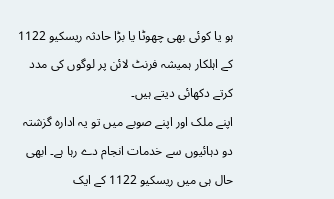ہو یا کوئی بھی چھوٹا یا بڑا حادثہ ریسکیو 1122 کے اہلکار ہمیشہ فرنٹ لائن پر لوگوں کی مدد کرتے دکھائی دیتے ہیں۔
اپنے ملک اور اپنے صوبے میں تو یہ ادارہ گزشتہ دو دہائیوں سے خدمات انجام دے رہا ہے۔ ابھی حال ہی میں ریسکیو 1122 کے ایک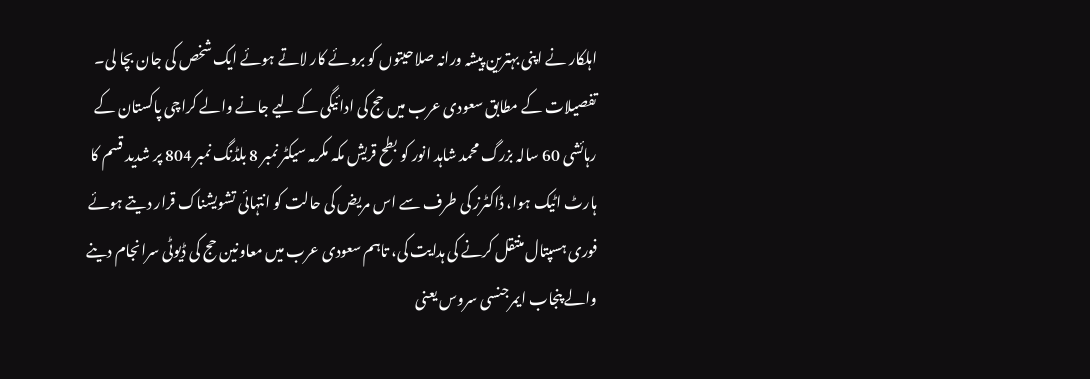اہلکار نے اپنی بہترین پیشہ ورانہ صلاحیتوں کو بروئے کار لاتے ہوئے ایک شخص کی جان بچا لی۔ تفصیلات کے مطابق سعودی عرب میں حج کی ادائیگی کے لیے جانے والے کراچی پاکستان کے رہائشی 60 سالہ بزرگ محمد شاہد انور کو بطح قریش مکہ مکرمہ سیکٹر نمبر 8 بلڈنگ نمبر 804 پر شدید قسم کا ہارٹ اٹیک ہوا، ڈاکٹرز کی طرف سے اس مریض کی حالت کو انتہائی تشویشناک قرار دیتے ہوئے فوری ہسپتال منتقل کرنے کی ہدایت کی، تاہم سعودی عرب میں معاونین حج کی ڈیوٹی سرانجام دینے والے پنجاب ایمرجنسی سروس یعنی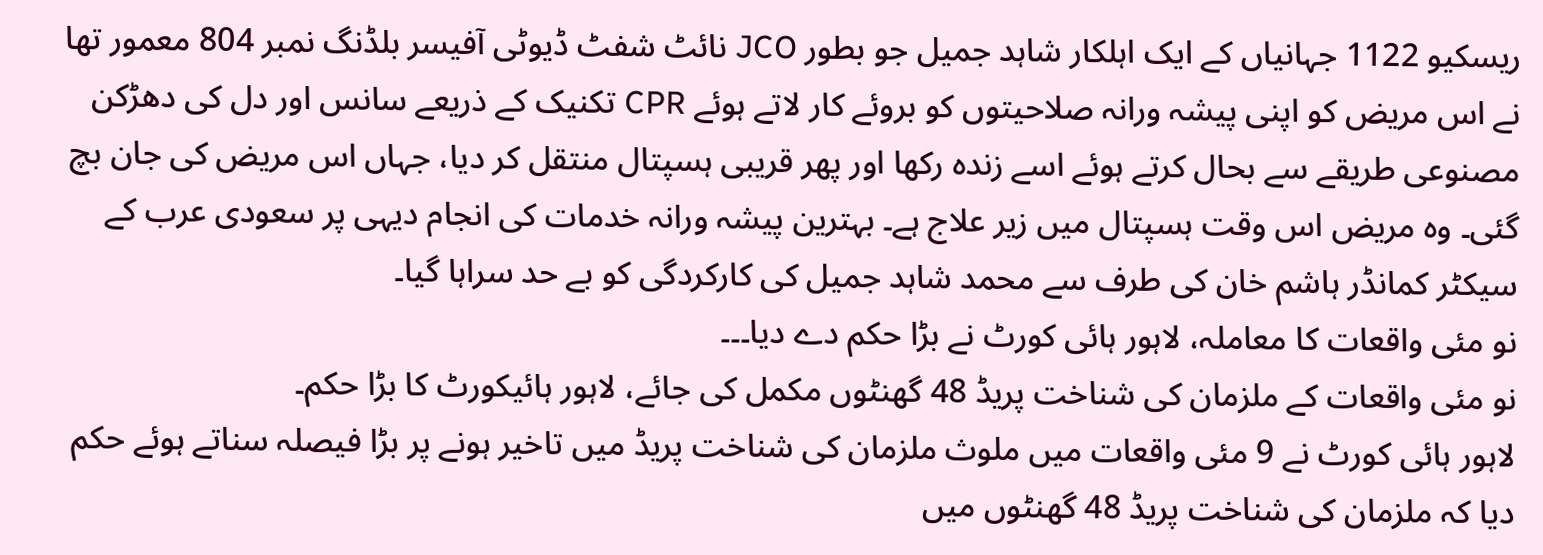ریسکیو 1122 جہانیاں کے ایک اہلکار شاہد جمیل جو بطور JCO نائٹ شفٹ ڈیوٹی آفیسر بلڈنگ نمبر 804 معمور تھا نے اس مریض کو اپنی پیشہ ورانہ صلاحیتوں کو بروئے کار لاتے ہوئے CPR تکنیک کے ذریعے سانس اور دل کی دھڑکن مصنوعی طریقے سے بحال کرتے ہوئے اسے زندہ رکھا اور پھر قریبی ہسپتال منتقل کر دیا، جہاں اس مریض کی جان بچ گئی۔ وہ مریض اس وقت ہسپتال میں زیر علاج ہے۔ بہترین پیشہ ورانہ خدمات کی انجام دیہی پر سعودی عرب کے سیکٹر کمانڈر ہاشم خان کی طرف سے محمد شاہد جمیل کی کارکردگی کو بے حد سراہا گیا۔
نو مئی واقعات کا معاملہ، لاہور ہائی کورٹ نے بڑا حکم دے دیا۔۔۔
نو مئی واقعات کے ملزمان کی شناخت پریڈ 48 گھنٹوں مکمل کی جائے، لاہور ہائیکورٹ کا بڑا حکم۔
لاہور ہائی کورٹ نے 9 مئی واقعات میں ملوث ملزمان کی شناخت پریڈ میں تاخیر ہونے پر بڑا فیصلہ سناتے ہوئے حکم دیا کہ ملزمان کی شناخت پریڈ 48 گھنٹوں میں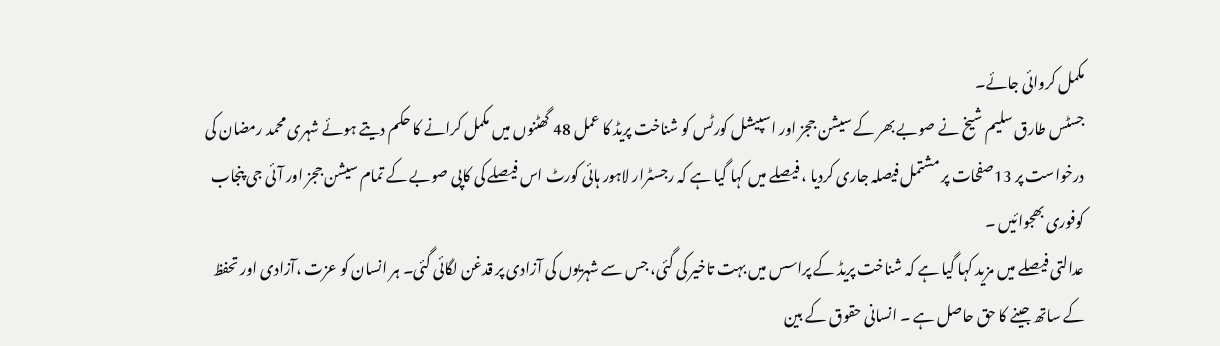مکمل کروائی جائے۔
جسٹس طارق سلیم شیخ نے صوبے بھر کے سیشن ججز اور اسپیشل کورٹس کو شناخت پریڈ کا عمل 48 گھٹنوں میں مکمل کرانے کا حکم دیتے ہوئے شہری محمد رمضان کی درخواست پر 13صفحات پر مشتمل فیصلہ جاری کردیا ، فیصلے میں کہا گیا ہے کہ رجسٹرار لاہور ہائی کورٹ اس فیصلے کی کاپی صوبے کے تمام سیشن ججز اور آئی جی پنجاب کوفوری بھجوائیں ۔
عدالتی فیصلے میں مزید کہا گیا ہے کہ شناخت پریڈ کے پراسس میں بہت تاخیر کی گئی، جس سے شہریوں کی آزادی پر قدغن لگائی گئی۔ ہر انسان کو عزت ،آزادی اور تحفظ کے ساتھ جینے کا حق حاصل ہے ۔ انسانی حقوق کے بین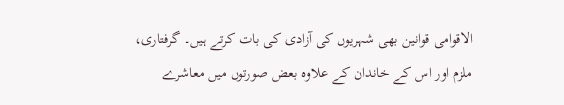الاقوامی قوانین بھی شہریوں کی آزادی کی بات کرتے ہیں۔ گرفتاری، ملزم اور اس کے خاندان کے علاوہ بعض صورتوں میں معاشرے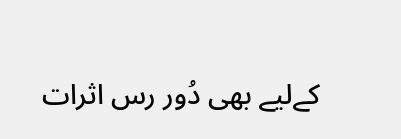کےلیے بھی دُور رس اثرات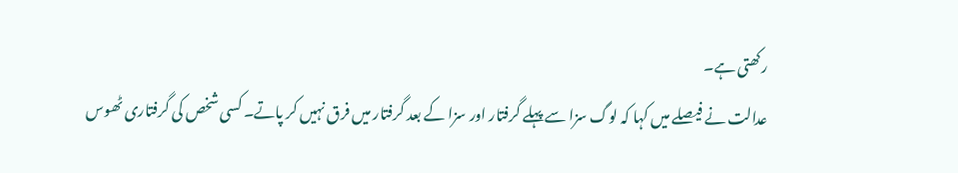رکھتی ہے۔
عدالت نے فیصلے میں کہا کہ لوگ سزا سے پہلے گرفتار اور سزا کے بعد گرفتار میں فرق نہیں کر پاتے۔ کسی شخص کی گرفتاری ٹھوس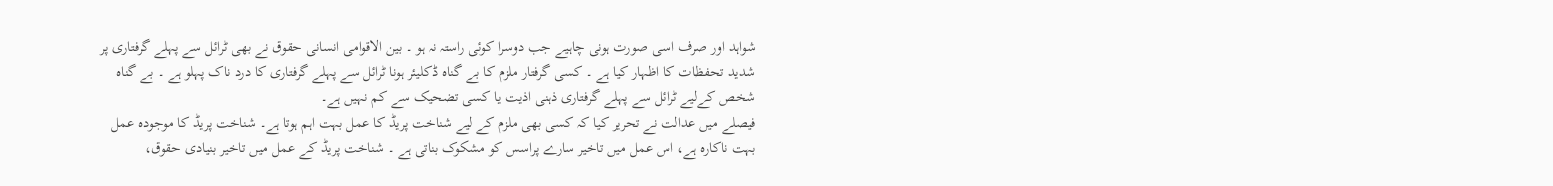شواہد اور صرف اسی صورت ہونی چاہیے جب دوسرا کوئی راستہ نہ ہو ۔ بین الاقوامی انسانی حقوق نے بھی ٹرائل سے پہلے گرفتاری پر شدید تحفظات کا اظہار کیا ہے ۔ کسی گرفتار ملزم کا بے گناہ ڈکلیئر ہونا ٹرائل سے پہلے گرفتاری کا درد ناک پہلو ہے ۔ بے گناہ شخص کےلیے ٹرائل سے پہلے گرفتاری ذہنی اذیت یا کسی تضحیک سے کم نہیں ہے۔
فیصلے میں عدالت نے تحریر کیا کہ کسی بھی ملزم کے لیے شناخت پریڈ کا عمل بہت اہم ہوتا ہے۔ شناخت پریڈ کا موجودہ عمل بہت ناکارہ ہے، اس عمل میں تاخیر سارے پراسس کو مشکوک بناتی ہے ۔ شناخت پریڈ کے عمل میں تاخیر بنیادی حقوق،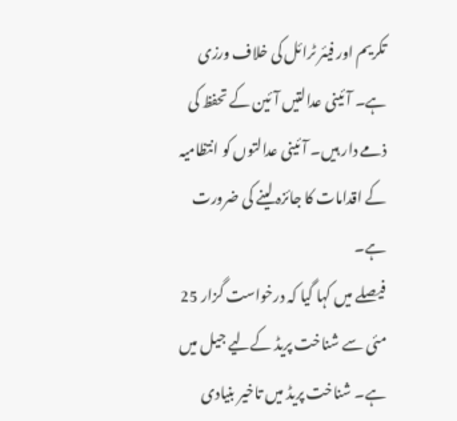تکریم اور فیئر ٹرائل کی خلاف ورزی ہے۔ آئینی عدالتیں آئین کے تحفظ کی ذمے دار ہیں۔ آئینی عدالتوں کو انتظامیہ کے اقدامات کا جائزہ لینے کی ضرورت ہے۔
فیصلے میں کہا گیا کہ درخواست گزار 25 مئی سے شناخت پریڈ کےلیے جیل میں ہے۔ شناخت پریڈ میں تاخیر بنیادی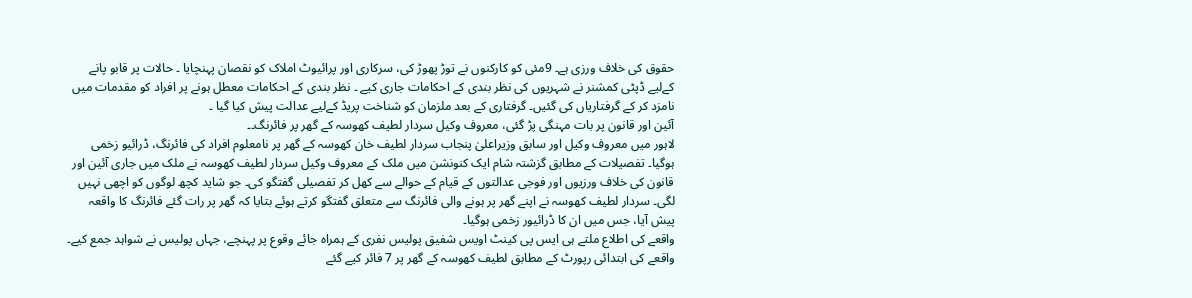حقوق کی خلاف ورزی ہے۔ 9مئی کو کارکنوں نے توڑ پھوڑ کی، سرکاری اور پرائیوٹ املاک کو نقصان پہنچایا ۔ حالات پر قابو پانے کےلیے ڈپٹی کمشنر نے شہریوں کی نظر بندی کے احکامات جاری کیے ۔ نظر بندی کے احکامات معطل ہونے پر افراد کو مقدمات میں نامزد کر کے گرفتاریاں کی گئیں۔ گرفتاری کے بعد ملزمان کو شناخت پریڈ کےلیے عدالت پیش کیا گیا ۔
آئین اور قانون پر بات مہنگی پڑ گئی، معروف وکیل سردار لطیف کھوسہ کے گھر پر فائرنگ۔۔
لاہور میں معروف وکیل اور سابق وزیراعلیٰ پنجاب سردار لطیف خان کھوسہ کے گھر پر نامعلوم افراد کی فائرنگ، ڈرائیو زخمی ہوگیا۔ تفصیلات کے مطابق گزشتہ شام ایک کنونشن میں ملک کے معروف وکیل سردار لطیف کھوسہ نے ملک میں جاری آئین اور قانون کی خلاف ورزیوں اور فوجی عدالتوں کے قیام کے حوالے سے کھل کر تفصیلی گفتگو کی۔ جو شاید کچھ لوگوں کو اچھی نہیں لگی۔ سردار لطیف کھوسہ نے اپنے گھر پر ہونے والی فائرنگ سے متعلق گفتگو کرتے ہوئے بتایا کہ گھر پر رات گئے فائرنگ کا واقعہ پیش آیا، جس میں ان کا ڈرائیور زخمی ہوگیا۔
واقعے کی اطلاع ملتے ہی ایس پی کینٹ اویس شفیق پولیس نفری کے ہمراہ جائے وقوع پر پہنچے، جہاں پولیس نے شواہد جمع کیے۔ واقعے کی ابتدائی رپورٹ کے مطابق لطیف کھوسہ کے گھر پر 7 فائر کیے گئے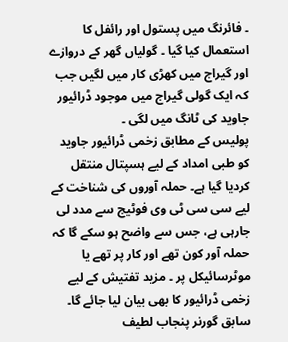۔ فائرنگ میں پستول اور رائفل کا استعمال کیا گیا ۔ گولیاں گھر کے دروازے اور گیراج میں کھڑی کار میں لگیں جب کہ ایک گولی گیراج میں موجود ڈرائیور جاوید کی ٹانگ میں لگی ۔
پولیس کے مطابق زخمی ڈرائیور جاوید کو طبی امداد کے لیے ہسپتال منتقل کردیا گیا ہے۔ حملہ آوروں کی شناخت کے لیے سی سی ٹی وی فوٹیج سے مدد لی جارہی ہے، جس سے واضح ہو سکے گا کہ حملہ آور کون تھے اور کار پر تھے یا موٹرسائیکل پر ۔ مزید تفتیش کے لیے زخمی ڈرائیور کا بھی بیان لیا جائے گا۔
سابق گورنر پنجاب لطیف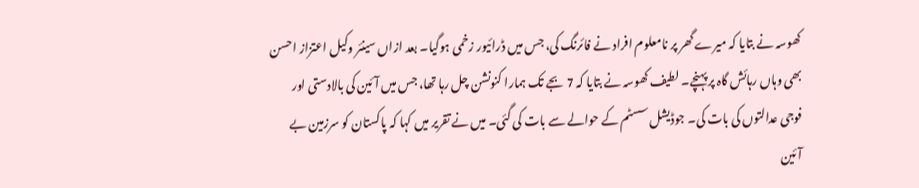کھوسہ نے بتایا کہ میرے گھر پر نامعلوم افراد نے فائرنگ کی، جس میں ڈرائیور زخمی ہوگیا۔ بعد ازاں سینئر وکیل اعتزاز احسن بھی وہاں رہائش گاہ پر پہنچے۔ لطیف کھوسہ نے بتایا کہ 7 بجے تک ہمارا کنونشن چل رہا تھا، جس میں آئین کی بالادستی اور فوجی عدالتوں کی بات کی۔ جوڈیشل سسٹم کے حوالے سے بات کی گئی۔ میں نے تقریر میں کہا کہ پاکستان کو سرزمین بے آئین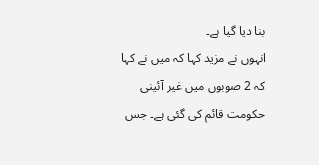بنا دیا گیا ہے۔
انہوں نے مزید کہا کہ میں نے کہا کہ 2 صوبوں میں غیر آئینی حکومت قائم کی گئی ہے۔ جس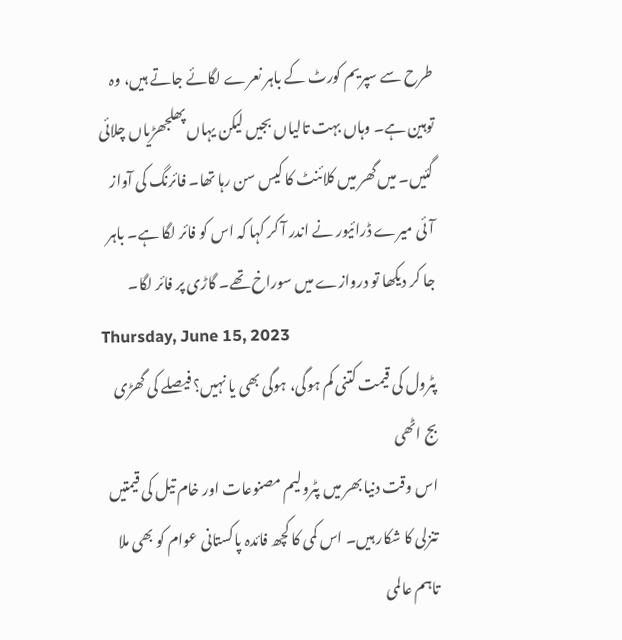طرح سے سپریم کورٹ کے باہر نعرے لگائے جاتے ہیں، وہ توہین ہے۔ وہاں بہت تالیاں بجیں لیکن یہاں پھلجھڑیاں چلائی گئیں۔ میں گھر میں کلائنٹ کا کیس سن رہا تھا۔ فائرنگ کی آواز آئی میرے ڈرائیور نے اندر آ کر کہا کہ اس کو فائر لگا ہے۔ باہر جا کر دیکھا تو دروازے میں سوراخ تھے۔ گاڑی پر فائر لگا۔
Thursday, June 15, 2023
پٹرول کی قیمت کتنی کم ہوگی، ہوگی بھی یا نہیں؟ فیصلے کی گھڑی بج اٹھی
اس وقت دنیا بھر میں پٹرولیم مصنوعات اور خام تیل کی قیمتیں تنزلی کا شکار ہیں۔ اس کمی کا کچھ فائدہ پاکستانی عوام کو بھی ملا تاہم عالمی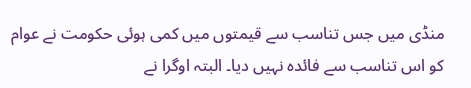منڈی میں جس تناسب سے قیمتوں میں کمی ہوئی حکومت نے عوام کو اس تناسب سے فائدہ نہیں دیا۔ البتہ اوگرا نے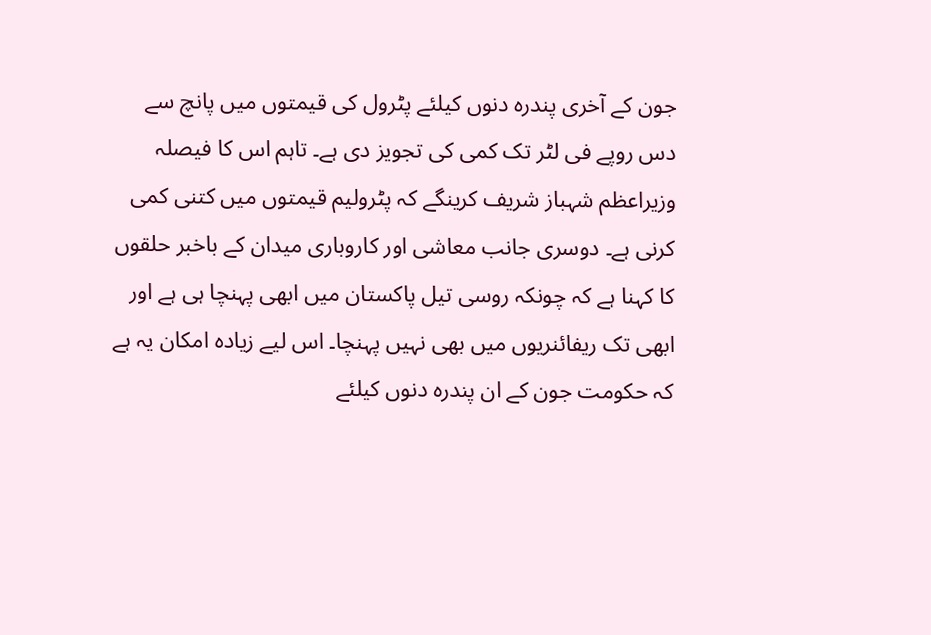جون کے آخری پندرہ دنوں کیلئے پٹرول کی قیمتوں میں پانچ سے دس روپے فی لٹر تک کمی کی تجویز دی ہے۔ تاہم اس کا فیصلہ وزیراعظم شہباز شریف کرینگے کہ پٹرولیم قیمتوں میں کتنی کمی کرنی ہے۔ دوسری جانب معاشی اور کاروباری میدان کے باخبر حلقوں کا کہنا ہے کہ چونکہ روسی تیل پاکستان میں ابھی پہنچا ہی ہے اور ابھی تک ریفائنریوں میں بھی نہیں پہنچا۔ اس لیے زیادہ امکان یہ ہے کہ حکومت جون کے ان پندرہ دنوں کیلئے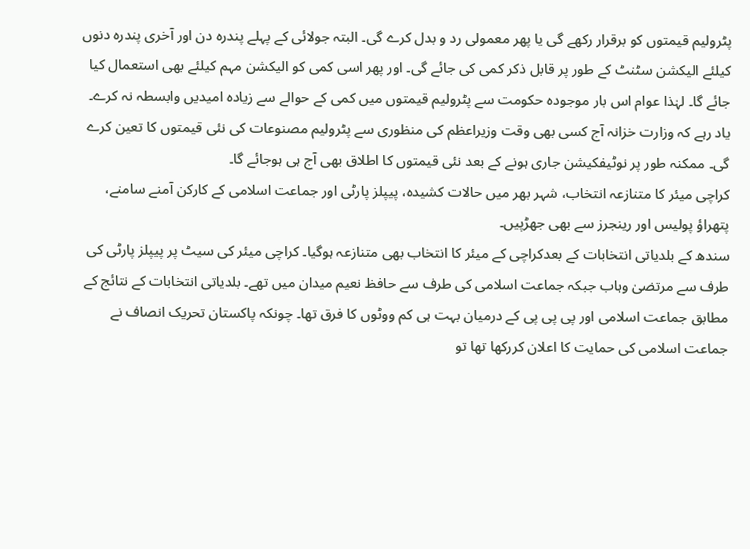پٹرولیم قیمتوں کو برقرار رکھے گی یا پھر معمولی رد و بدل کرے گی۔ البتہ جولائی کے پہلے پندرہ دن اور آخری پندرہ دنوں کیلئے الیکشن سٹنٹ کے طور پر قابل ذکر کمی کی جائے گی۔ اور پھر اسی کمی کو الیکشن مہم کیلئے بھی استعمال کیا جائے گا۔ لہٰذا عوام اس بار موجودہ حکومت سے پٹرولیم قیمتوں میں کمی کے حوالے سے زیادہ امیدیں وابسطہ نہ کرے۔
یاد رہے کہ وزارت خزانہ آج کسی بھی وقت وزیراعظم کی منظوری سے پٹرولیم مصنوعات کی نئی قیمتوں کا تعین کرے گی۔ ممکنہ طور پر نوٹیفکیشن جاری ہونے کے بعد نئی قیمتوں کا اطلاق بھی آج ہی ہوجائے گا۔
کراچی میئر کا متنازعہ انتخاب، شہر بھر میں حالات کشیدہ، پیپلز پارٹی اور جماعت اسلامی کے کارکن آمنے سامنے، پتھراؤ پولیس اور رینجرز سے بھی جھڑپیں۔
سندھ کے بلدیاتی انتخابات کے بعدکراچی کے میئر کا انتخاب بھی متنازعہ ہوگیا۔ کراچی میئر کی سیٹ پر پیپلز پارٹی کی طرف سے مرتضیٰ وہاب جبکہ جماعت اسلامی کی طرف سے حافظ نعیم میدان میں تھے۔ بلدیاتی انتخابات کے نتائج کے مطابق جماعت اسلامی اور پی پی پی کے درمیان بہت ہی کم ووٹوں کا فرق تھا۔ چونکہ پاکستان تحریک انصاف نے جماعت اسلامی کی حمایت کا اعلان کررکھا تھا تو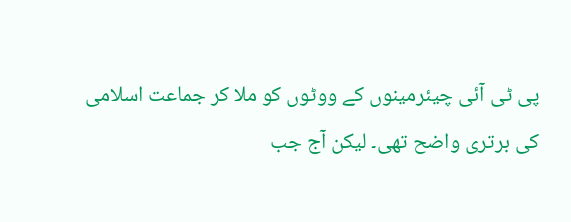پی ٹی آئی چیئرمینوں کے ووٹوں کو ملا کر جماعت اسلامی کی برتری واضح تھی۔ لیکن آج جب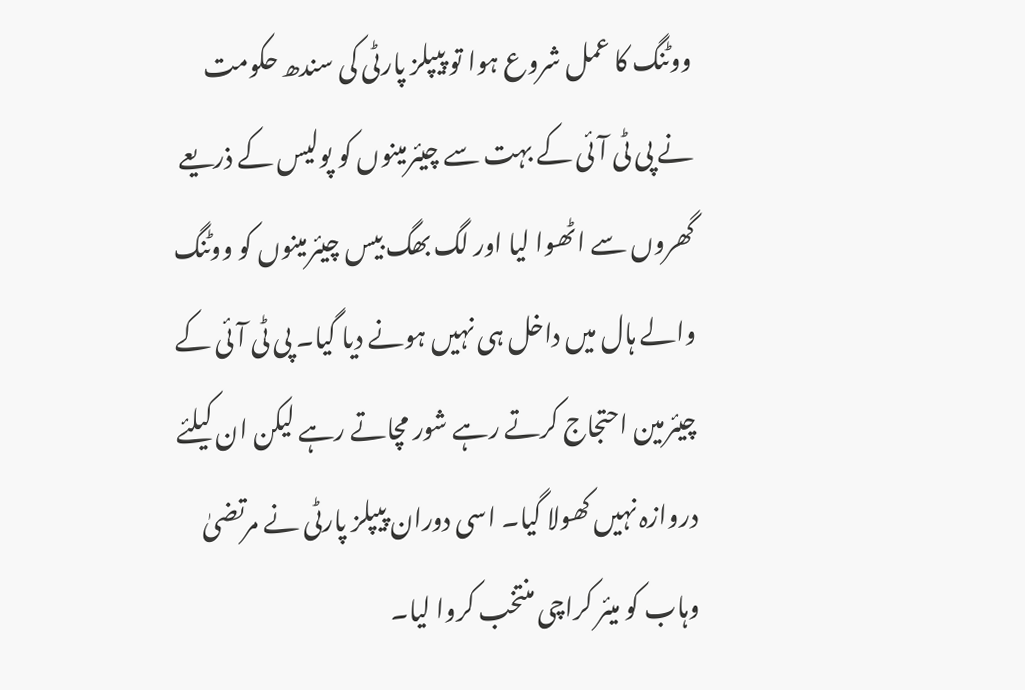ووٹنگ کا عمل شروع ہوا تو پیپلز پارٹی کی سندھ حکومت نے پی ٹی آئی کے بہت سے چیئرمینوں کو پولیس کے ذریعے گھروں سے اٹھوا لیا اور لگ بھگ بیس چیئرمینوں کو ووٹنگ والے ہال میں داخل ہی نہیں ہونے دیا گیا۔ پی ٹی آئی کے چیئرمین احتجاج کرتے رہے شور مچاتے رہے لیکن ان کیلئے دروازہ نہیں کھولا گیا۔ اسی دوران پیپلز پارٹی نے مرتضیٰ وہاب کو میئر کراچی منتخب کروا لیا۔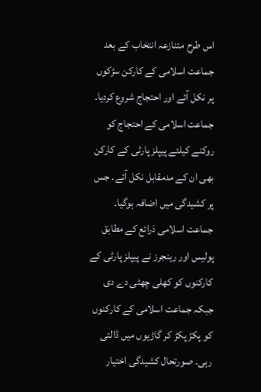اس طرح متنازعہ انتخاب کے بعد جماعت اسلامی کے کارکن سڑکوں پر نکل آئے اور احتجاج شروع کردیا۔ جماعت اسلامی کے احتجاج کو روکنے کیلئے پیپلز پارٹی کے کارکن بھی ان کے مدمقابل نکل آئے۔ جس پر کشیدگی میں اضافہ ہوگیا۔ جماعت اسلامی ذرائع کے مطابق پولیس اور رینجرز نے پیپلز پارٹی کے کارکنوں کو کھلی چھٹی دے دی جبکہ جماعت اسلامی کے کارکنوں کو پکڑ پکڑ کر گاڑیوں میں ڈالتی رہی۔ صورتحال کشیدگی اختیار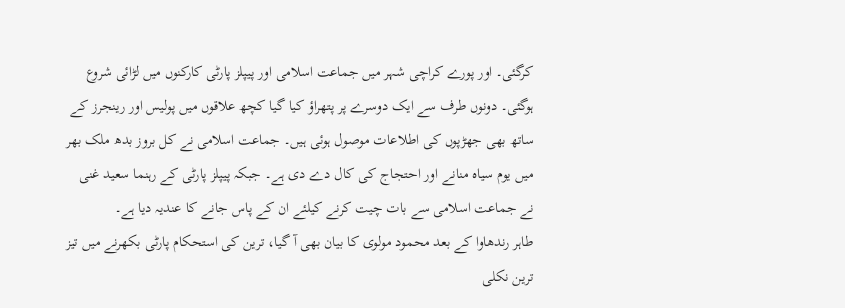کرگئی۔ اور پورے کراچی شہر میں جماعت اسلامی اور پیپلز پارٹی کارکنوں میں لڑائی شروع ہوگئی۔ دونوں طرف سے ایک دوسرے پر پتھراؤ کیا گیا کچھ علاقوں میں پولیس اور رینجرز کے ساتھ بھی جھڑپوں کی اطلاعات موصول ہوئی ہیں۔ جماعت اسلامی نے کل بروز بدھ ملک بھر میں یوم سیاہ منانے اور احتجاج کی کال دے دی ہے۔ جبکہ پیپلز پارٹی کے رہنما سعید غنی نے جماعت اسلامی سے بات چیت کرنے کیلئے ان کے پاس جانے کا عندیہ دیا ہے۔
طاہر رندھاوا کے بعد محمود مولوی کا بیان بھی آ گیا، ترین کی استحکام پارٹی بکھرنے میں تیز ترین نکلی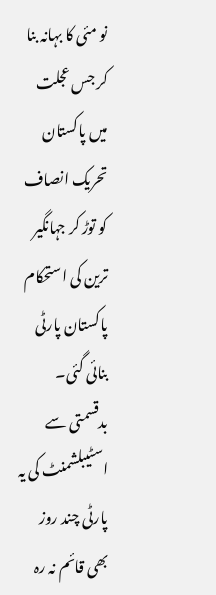نو مئی کا بہانہ بنا کر جس عجلت میں پاکستان تحریک انصاف کو توڑ کر جہانگیر ترین کی استحکام پاکستان پارٹی بنائی گئی۔ بدقسمتی سے اسٹیبلشمنٹ کی یہ پارٹی چند روز بھی قائم نہ رہ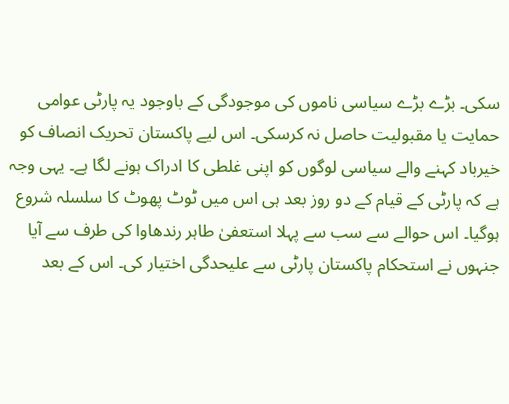سکی۔ بڑے بڑے سیاسی ناموں کی موجودگی کے باوجود یہ پارٹی عوامی حمایت یا مقبولیت حاصل نہ کرسکی۔ اس لیے پاکستان تحریک انصاف کو خیرباد کہنے والے سیاسی لوگوں کو اپنی غلطی کا ادراک ہونے لگا ہے۔ یہی وجہ ہے کہ پارٹی کے قیام کے دو روز بعد ہی اس میں ٹوٹ پھوٹ کا سلسلہ شروع ہوگیا۔ اس حوالے سے سب سے پہلا استعفیٰ طاہر رندھاوا کی طرف سے آیا جنہوں نے استحکام پاکستان پارٹی سے علیحدگی اختیار کی۔ اس کے بعد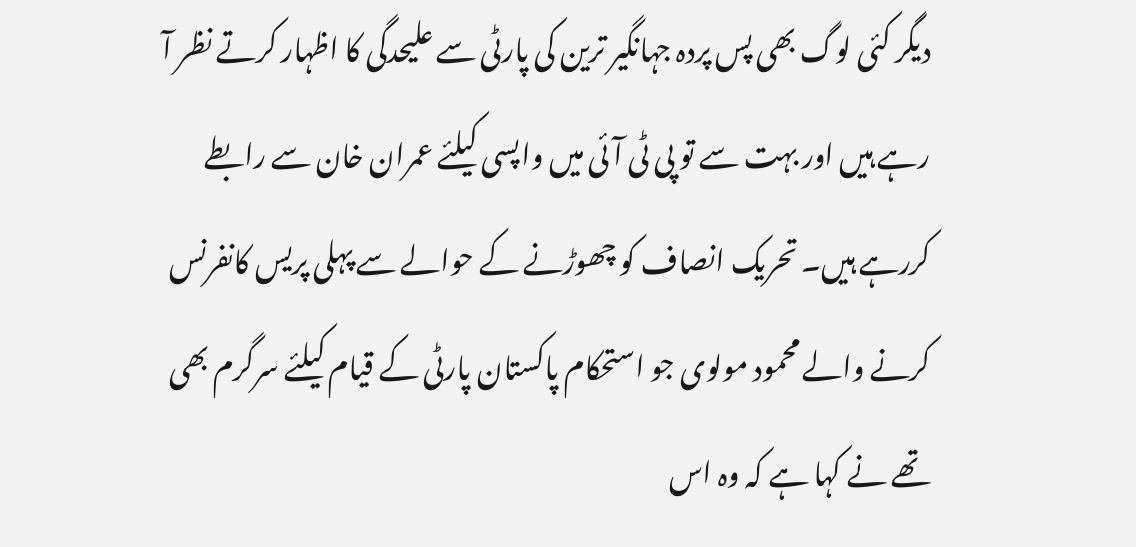دیگر کئی لوگ بھی پس پردہ جہانگیر ترین کی پارٹی سے علیحدگی کا اظہار کرتے نظر آ رہے ہیں اور بہت سے تو پی ٹی آئی میں واپسی کیلئے عمران خان سے رابطے کررہے ہیں۔ تحریک انصاف کو چھوڑنے کے حوالے سے پہلی پریس کانفرنس کرنے والے محمود مولوی جو استحکام پاکستان پارٹی کے قیام کیلئے سرگرم بھی تھے نے کہا ہے کہ وہ اس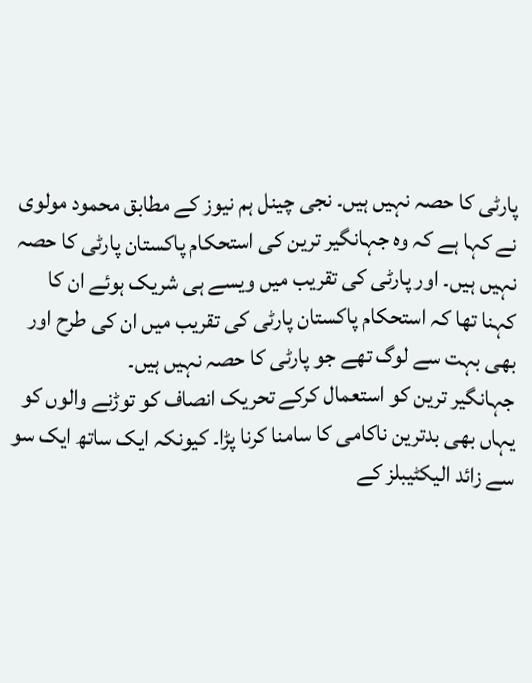پارٹی کا حصہ نہیں ہیں۔ نجی چینل ہم نیوز کے مطابق محمود مولوی نے کہا ہے کہ وہ جہانگیر ترین کی استحکام پاکستان پارٹی کا حصہ نہیں ہیں۔ اور پارٹی کی تقریب میں ویسے ہی شریک ہوئے ان کا کہنا تھا کہ استحکام پاکستان پارٹی کی تقریب میں ان کی طرح اور بھی بہت سے لوگ تھے جو پارٹی کا حصہ نہیں ہیں۔
جہانگیر ترین کو استعمال کرکے تحریک انصاف کو توڑنے والوں کو یہاں بھی بدترین ناکامی کا سامنا کرنا پڑا۔ کیونکہ ایک ساتھ ایک سو سے زائد الیکٹیبلز کے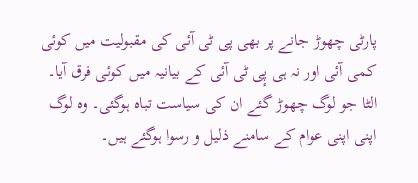پارٹی چھوڑ جانے پر بھی پی ٹی آئی کی مقبولیت میں کوئی کمی آئی اور نہ ہی پٕی ٹی آئی کے بیانیہ میں کوئی فرق آیا۔ الٹا جو لوگ چھوڑ گئے ان کی سیاست تباہ ہوگئی۔ وہ لوگ اپنی اپنی عوام کے سامنے ذلیل و رسوا ہوگئے ہیں۔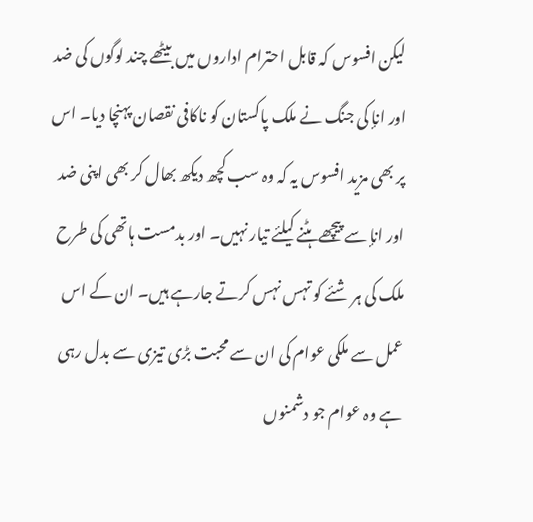لیکن افسوس کہ قابل احترام اداروں میں بیٹھے چند لوگوں کی ضد اور انإ کی جنگ نے ملک پاکستان کو ناکافی نقصان پہنچا دیا۔ اس پر بھی مزید افسوس یہ کہ وہ سب کچھ دیکھ بھال کر بھی اپنی ضد اور انإ سے پیچھے ہٹنے کیلئے تیار نہیں۔ اور بدمست ہاتھی کی طرح ملک کی ہر شئے کو تہس نہس کرتے جارہے ہیں۔ ان کے اس عمل سے ملکی عوام کی ان سے محبت بڑی تیزی سے بدل رہی ہے وہ عوام جو دشمنوں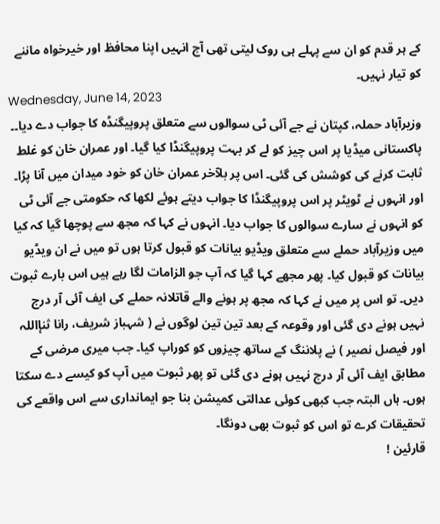کے ہر قدم کو ان سے پہلے ہی روک لیتی تھی آج انہیں اپنا محافظ اور خیرخواہ ماننے کو تیار نہیں۔
Wednesday, June 14, 2023
وزیرآباد حملہ، کپتان نے جے آئی ٹی سوالوں سے متعلق پروپیگنڈہ کا جواب دے دیا۔۔
پاکستانی میڈیا پر اس چیز کو لے کر بہت پروپیگنڈا کیا گیا۔ اور عمران خان کو غلط ثابت کرنے کی کوشش کی گئی۔ اس پر بلآخر عمران خان کو خود میدان میں آنا پڑا۔ اور انہوں نے ٹویٹر پر اس پروپیگنڈا کا جواب دیتے ہوئے لکھا کہ حکومتی جے آئی ٹی کو انہوں نے سارے سوالوں کا جواب دیا۔ انہوں نے کہا کہ مجھ سے پوچھا گیا کہ کیا میں وزیرآباد حملے سے متعلق ویڈیو بیانات کو قبول کرتا ہوں تو میں نے ان ویڈیو بیانات کو قبول کیا۔ پھر مجھے کہا گیا کہ آپ جو الزامات لگا رہے ہیں اس بارے ثبوت دیں۔ تو اس پر میں نے کہا کہ مجھ پر ہونے والے قاتلانہ حملے کی ایف آئی آر درج نہیں ہونے دی گئی اور وقوعہ کے بعد تین تین لوگوں نے ( شہباز شریف، رانا ثنإاللہ اور فیصل نصیر ) نے پلاننگ کے ساتھ چیزوں کو کوراپ کیا۔ جب میری مرضی کے مطابق ایف آئی آر درج نہیں ہونے دی گئی تو پھر ثبوت میں آپ کو کیسے دے سکتا ہوں۔ ہاں البتہ جب کبھی کوئی عدالتی کمیشن بنا جو ایمانداری سے اس واقعے کی تحقیقات کرے تو اس کو ثبوت بھی دونگا۔
قارئین !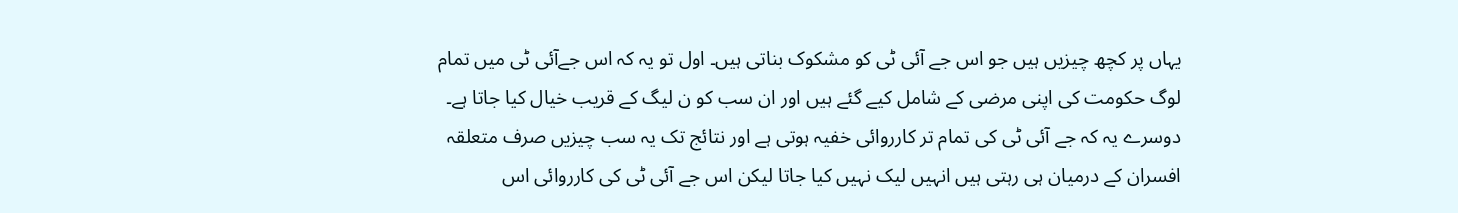یہاں پر کچھ چیزیں ہیں جو اس جے آئی ٹی کو مشکوک بناتی ہیں۔ اول تو یہ کہ اس جےآئی ٹی میں تمام لوگ حکومت کی اپنی مرضی کے شامل کیے گئے ہیں اور ان سب کو ن لیگ کے قریب خیال کیا جاتا ہے۔ دوسرے یہ کہ جے آئی ٹی کی تمام تر کارروائی خفیہ ہوتی ہے اور نتائج تک یہ سب چیزیں صرف متعلقہ افسران کے درمیان ہی رہتی ہیں انہیں لیک نہیں کیا جاتا لیکن اس جے آئی ٹی کی کارروائی اس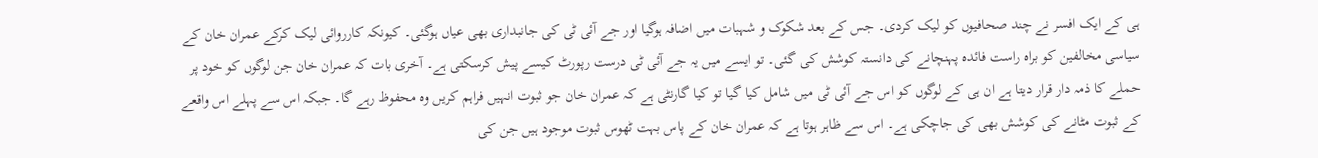ہی کے ایک افسر نے چند صحافیوں کو لیک کردی۔ جس کے بعد شکوک و شہبات میں اضافہ ہوگیا اور جے آئی ٹی کی جانبداری بھی عیاں ہوگئی۔ کیونکہ کارروائی لیک کرکے عمران خان کے سیاسی مخالفین کو براہ راست فائدہ پہنچانے کی دانستہ کوشش کی گئی۔ تو ایسے میں یہ جے آئی ٹی درست رپورٹ کیسے پیش کرسکتی ہے۔ آخری بات کہ عمران خان جن لوگوں کو خود پر حملے کا ذمہ دار قرار دیتا ہے ان ہی کے لوگوں کو اس جے آئی ٹی میں شامل کیا گیا تو کیا گارنٹی ہے کہ عمران خان جو ثبوت انہیں فراہم کریں وہ محفوظ رہے گا۔ جبکہ اس سے پہلے اس واقعے کے ثبوت مٹانے کی کوشش بھی کی جاچکی ہے۔ اس سے ظاہر ہوتا ہے کہ عمران خان کے پاس بہت ٹھوس ثبوت موجود ہیں جن کی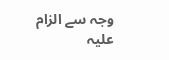وجہ سے الزام علیہ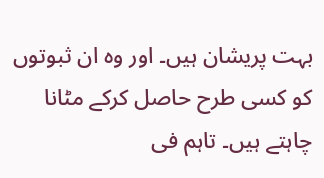بہت پریشان ہیں۔ اور وہ ان ثبوتوں کو کسی طرح حاصل کرکے مٹانا چاہتے ہیں۔ تاہم فی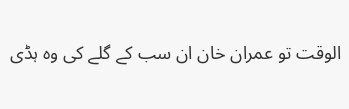الوقت تو عمران خان ان سب کے گلے کی وہ ہڈی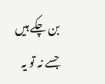بن چکے ہیں جسے نہ تو یہ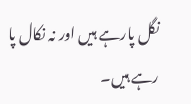نگل پارہے ہیں اور نہ نکال پا رہے ہیں۔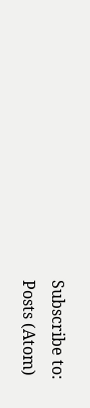Subscribe to:
Posts (Atom)